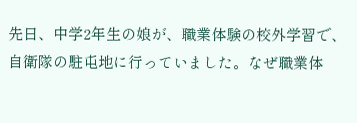先日、中学2年生の娘が、職業体験の校外学習で、自衛隊の駐屯地に行っていました。なぜ職業体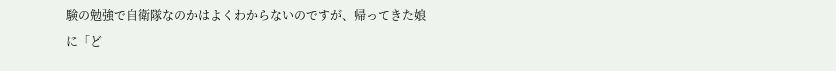験の勉強で自衛隊なのかはよくわからないのですが、帰ってきた娘に「ど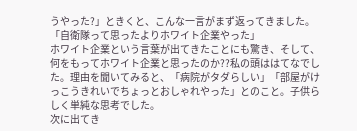うやった?」ときくと、こんな一言がまず返ってきました。
「自衛隊って思ったよりホワイト企業やった」
ホワイト企業という言葉が出てきたことにも驚き、そして、何をもってホワイト企業と思ったのか??私の頭ははてなでした。理由を聞いてみると、「病院がタダらしい」「部屋がけっこうきれいでちょっとおしゃれやった」とのこと。子供らしく単純な思考でした。
次に出てき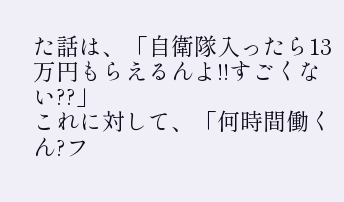た話は、「自衛隊入ったら13万円もらえるんよ!!すごくない??」
これに対して、「何時間働くん?フ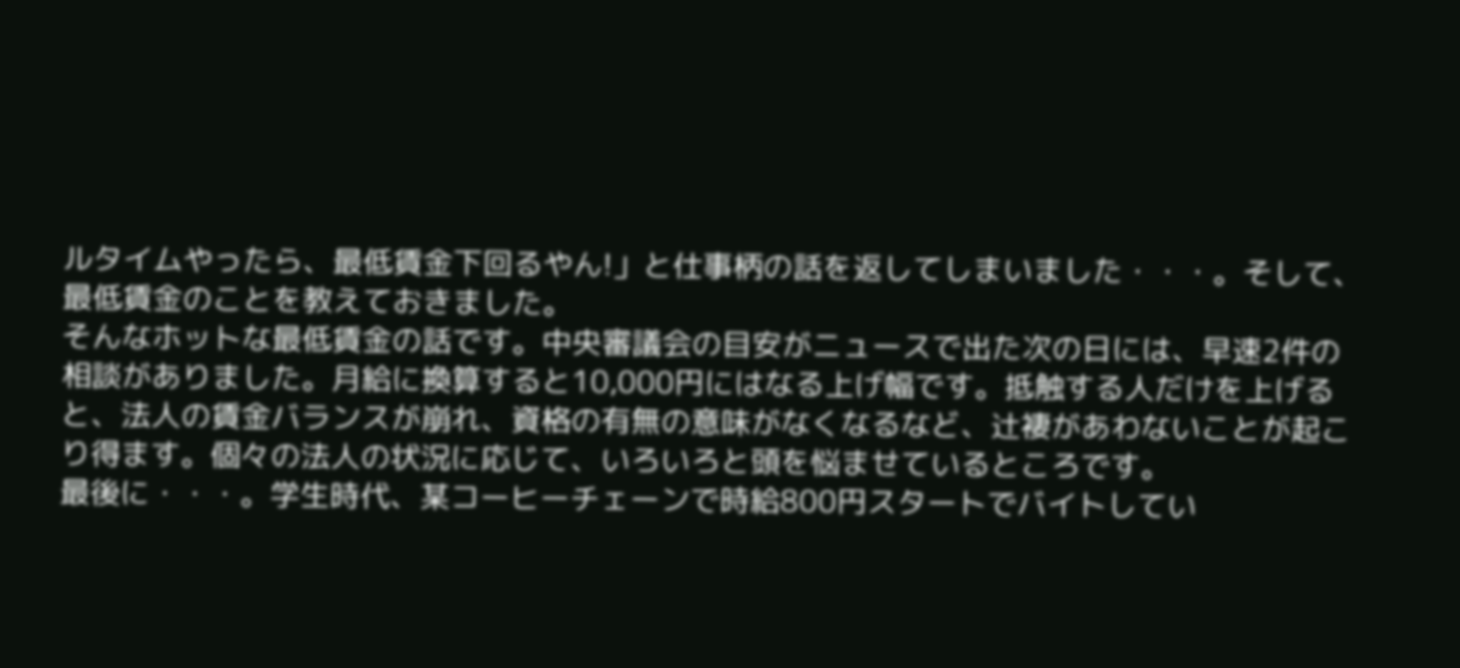ルタイムやったら、最低賃金下回るやん!」と仕事柄の話を返してしまいました・・・。そして、最低賃金のことを教えておきました。
そんなホットな最低賃金の話です。中央審議会の目安がニュースで出た次の日には、早速2件の相談がありました。月給に換算すると10,000円にはなる上げ幅です。抵触する人だけを上げると、法人の賃金バランスが崩れ、資格の有無の意味がなくなるなど、辻褄があわないことが起こり得ます。個々の法人の状況に応じて、いろいろと頭を悩ませているところです。
最後に・・・。学生時代、某コーヒーチェーンで時給800円スタートでバイトしてい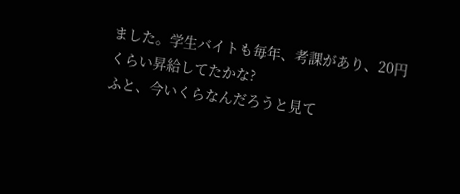ました。学生バイトも毎年、考課があり、20円くらい昇給してたかな?
ふと、今いくらなんだろうと見て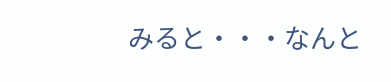みると・・・なんと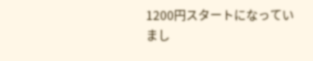1200円スタートになっていまし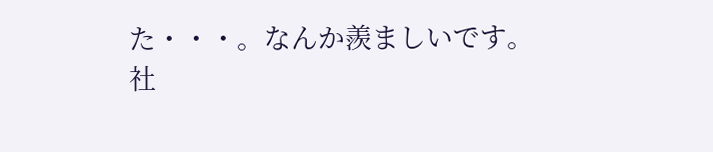た・・・。なんか羨ましいです。
社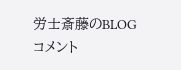労士斎藤のBLOG
コメント